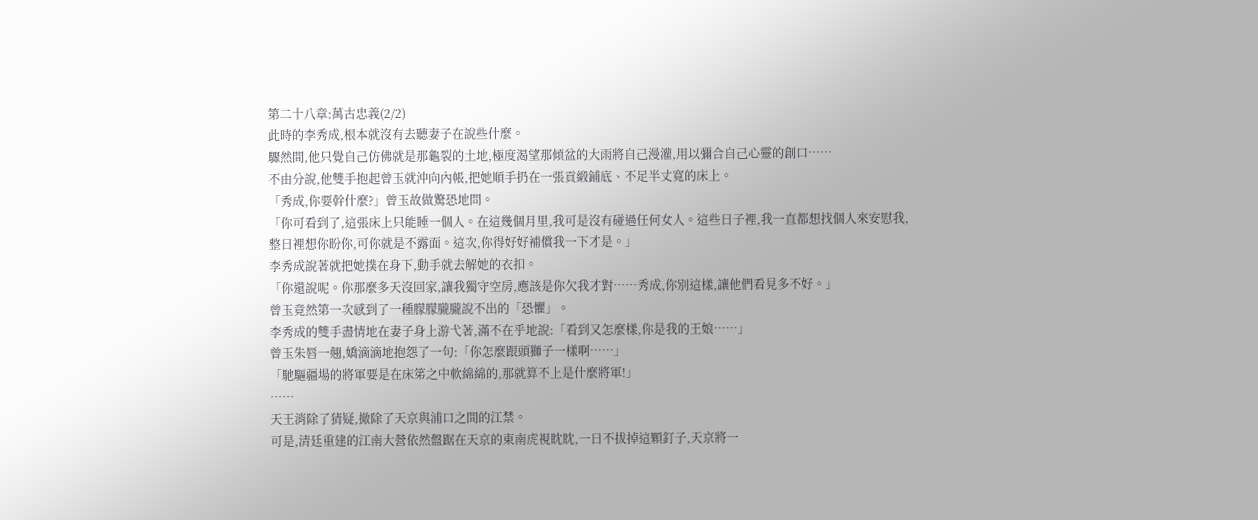第二十八章:萬古忠義(2/2)
此時的李秀成,根本就沒有去聽妻子在說些什麼。
驟然間,他只覺自己仿佛就是那龜裂的土地,極度渴望那傾盆的大雨將自己漫灌,用以彌合自己心靈的創口……
不由分說,他雙手抱起曾玉就沖向內帳,把她順手扔在一張貢緞鋪底、不足半丈寬的床上。
「秀成,你要幹什麼?」曾玉故做驚恐地問。
「你可看到了,這張床上只能睡一個人。在這幾個月里,我可是沒有碰過任何女人。這些日子裡,我一直都想找個人來安慰我,整日裡想你盼你,可你就是不露面。這次,你得好好補償我一下才是。」
李秀成說著就把她撲在身下,動手就去解她的衣扣。
「你還說呢。你那麼多天沒回家,讓我獨守空房,應該是你欠我才對……秀成,你別這樣,讓他們看見多不好。」
曾玉竟然第一次感到了一種朦朦朧朧說不出的「恐懼」。
李秀成的雙手盡情地在妻子身上游弋著,滿不在乎地說:「看到又怎麼樣,你是我的王娘……」
曾玉朱唇一翹,嬌滴滴地抱怨了一句:「你怎麼跟頭獅子一樣啊……」
「馳驅疆場的將軍要是在床笫之中軟綿綿的,那就算不上是什麼將軍!」
……
天王消除了猜疑,撤除了天京與浦口之間的江禁。
可是,清廷重建的江南大營依然盤踞在天京的東南虎視眈眈,一日不拔掉這顆釘子,天京將一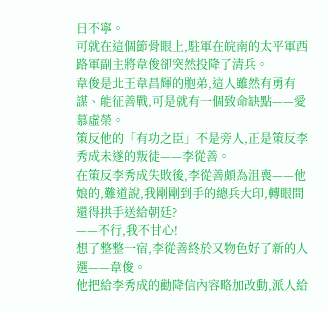日不寧。
可就在這個節骨眼上,駐軍在皖南的太平軍西路軍副主將韋俊卻突然投降了清兵。
韋俊是北王韋昌輝的胞弟,這人雖然有勇有謀、能征善戰,可是就有一個致命缺點——愛慕虛榮。
策反他的「有功之臣」不是旁人,正是策反李秀成未遂的叛徒——李從善。
在策反李秀成失敗後,李從善頗為沮喪——他娘的,難道說,我剛剛到手的總兵大印,轉眼間還得拱手送給朝廷?
——不行,我不甘心!
想了整整一宿,李從善終於又物色好了新的人選——韋俊。
他把給李秀成的勸降信內容略加改動,派人給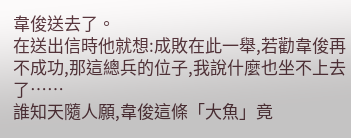韋俊送去了。
在送出信時他就想:成敗在此一舉,若勸韋俊再不成功,那這總兵的位子,我說什麼也坐不上去了……
誰知天隨人願,韋俊這條「大魚」竟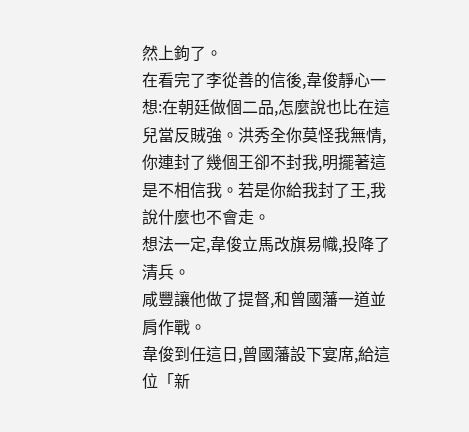然上鉤了。
在看完了李從善的信後,韋俊靜心一想:在朝廷做個二品,怎麼說也比在這兒當反賊強。洪秀全你莫怪我無情,你連封了幾個王卻不封我,明擺著這是不相信我。若是你給我封了王,我說什麼也不會走。
想法一定,韋俊立馬改旗易幟,投降了清兵。
咸豐讓他做了提督,和曾國藩一道並肩作戰。
韋俊到任這日,曾國藩設下宴席,給這位「新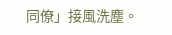同僚」接風洗塵。